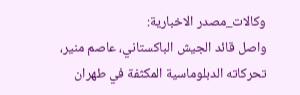وكالات_مصدر الاخبارية:
واصل قائد الجيش الباكستاني، عاصم منير، تحركاته الدبلوماسية المكثفة في طهران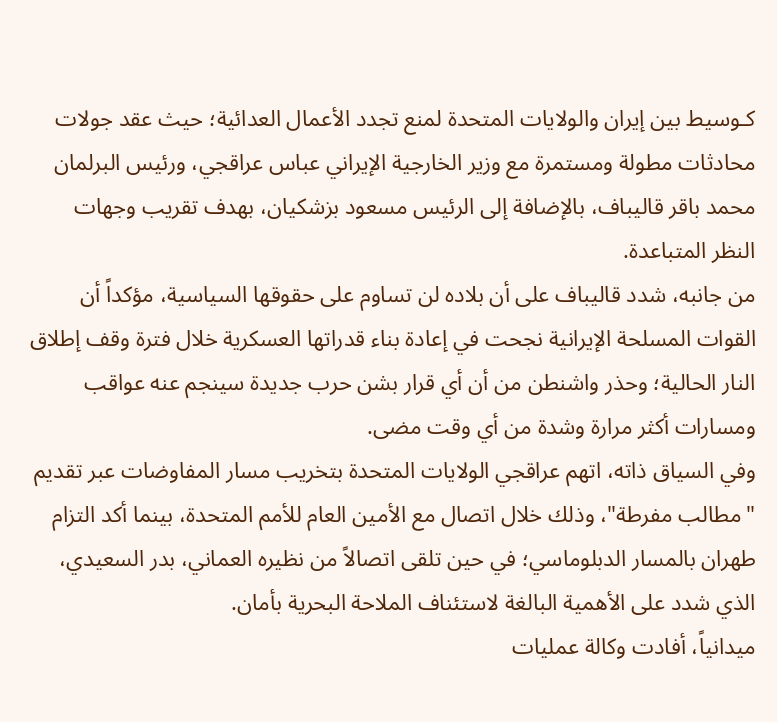كـوسيط بين إيران والولايات المتحدة لمنع تجدد الأعمال العدائية؛ حيث عقد جولات محادثات مطولة ومستمرة مع وزير الخارجية الإيراني عباس عراقجي، ورئيس البرلمان محمد باقر قاليباف، بالإضافة إلى الرئيس مسعود بزشكيان، بهدف تقريب وجهات النظر المتباعدة.
من جانبه، شدد قاليباف على أن بلاده لن تساوم على حقوقها السياسية، مؤكداً أن القوات المسلحة الإيرانية نجحت في إعادة بناء قدراتها العسكرية خلال فترة وقف إطلاق النار الحالية؛ وحذر واشنطن من أن أي قرار بشن حرب جديدة سينجم عنه عواقب ومسارات أكثر مرارة وشدة من أي وقت مضى.
وفي السياق ذاته، اتهم عراقجي الولايات المتحدة بتخريب مسار المفاوضات عبر تقديم "مطالب مفرطة"، وذلك خلال اتصال مع الأمين العام للأمم المتحدة، بينما أكد التزام طهران بالمسار الدبلوماسي؛ في حين تلقى اتصالاً من نظيره العماني، بدر السعيدي، الذي شدد على الأهمية البالغة لاستئناف الملاحة البحرية بأمان.
ميدانياً، أفادت وكالة عمليات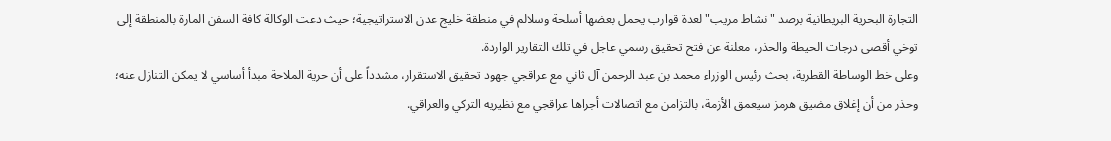التجارة البحرية البريطانية برصد "نشاط مريب" لعدة قوارب يحمل بعضها أسلحة وسلالم في منطقة خليج عدن الاستراتيجية؛ حيث دعت الوكالة كافة السفن المارة بالمنطقة إلى توخي أقصى درجات الحيطة والحذر، معلنة عن فتح تحقيق رسمي عاجل في تلك التقارير الواردة.
وعلى خط الوساطة القطرية، بحث رئيس الوزراء محمد بن عبد الرحمن آل ثاني مع عراقجي جهود تحقيق الاستقرار، مشدداً على أن حرية الملاحة مبدأ أساسي لا يمكن التنازل عنه؛ وحذر من أن إغلاق مضيق هرمز سيعمق الأزمة، بالتزامن مع اتصالات أجراها عراقجي مع نظيريه التركي والعراقي.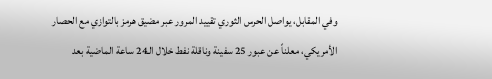وفي المقابل، يواصل الحرس الثوري تقييد المرور عبر مضيق هرمز بالتوازي مع الحصار الأمريكي، معلناً عن عبور 25 سفينة وناقلة نفط خلال الـ24 ساعة الماضية بعد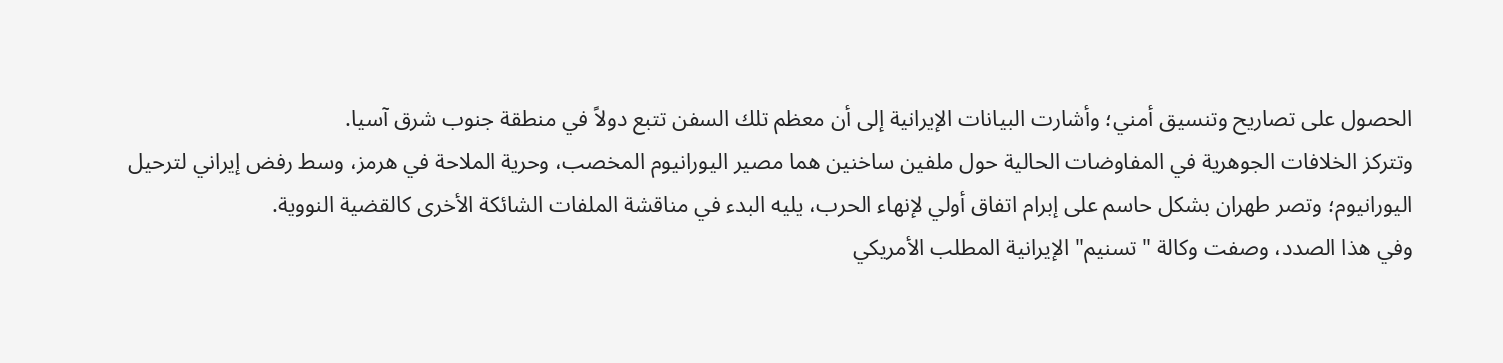الحصول على تصاريح وتنسيق أمني؛ وأشارت البيانات الإيرانية إلى أن معظم تلك السفن تتبع دولاً في منطقة جنوب شرق آسيا.
وتتركز الخلافات الجوهرية في المفاوضات الحالية حول ملفين ساخنين هما مصير اليورانيوم المخصب، وحرية الملاحة في هرمز، وسط رفض إيراني لترحيل اليورانيوم؛ وتصر طهران بشكل حاسم على إبرام اتفاق أولي لإنهاء الحرب، يليه البدء في مناقشة الملفات الشائكة الأخرى كالقضية النووية.
وفي هذا الصدد، وصفت وكالة "تسنيم" الإيرانية المطلب الأمريكي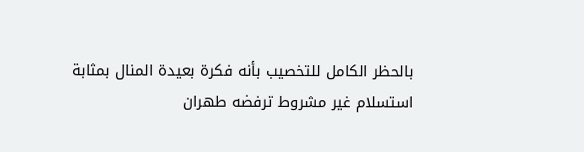بالحظر الكامل للتخصيب بأنه فكرة بعيدة المنال بمثابة استسلام غير مشروط ترفضه طهران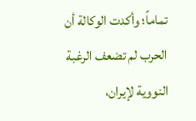تماماً؛ وأكدت الوكالة أن الحرب لم تضعف الرغبة النووية لإيران،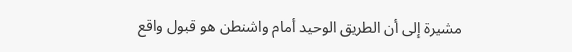مشيرة إلى أن الطريق الوحيد أمام واشنطن هو قبول واقع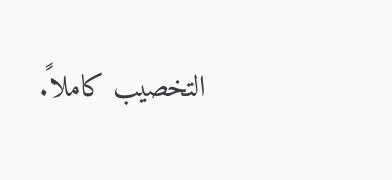التخصيب كاملاً.